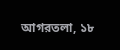আগরতলা, ১৮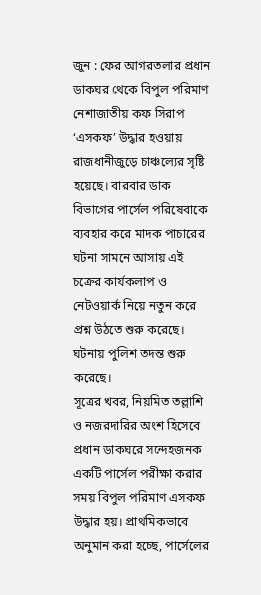জুন : ফের আগরতলার প্রধান ডাকঘর থেকে বিপুল পরিমাণ নেশাজাতীয় কফ সিরাপ ‘এসকফ’ উদ্ধার হওয়ায় রাজধানীজুড়ে চাঞ্চল্যের সৃষ্টি হয়েছে। বারবার ডাক বিভাগের পার্সেল পরিষেবাকে ব্যবহার করে মাদক পাচারের ঘটনা সামনে আসায় এই চক্রের কার্যকলাপ ও নেটওয়ার্ক নিয়ে নতুন করে প্রশ্ন উঠতে শুরু করেছে। ঘটনায় পুলিশ তদন্ত শুরু করেছে।
সূত্রের খবর, নিয়মিত তল্লাশি ও নজরদারির অংশ হিসেবে প্রধান ডাকঘরে সন্দেহজনক একটি পার্সেল পরীক্ষা করার সময় বিপুল পরিমাণ এসকফ উদ্ধার হয়। প্রাথমিকভাবে অনুমান করা হচ্ছে, পার্সেলের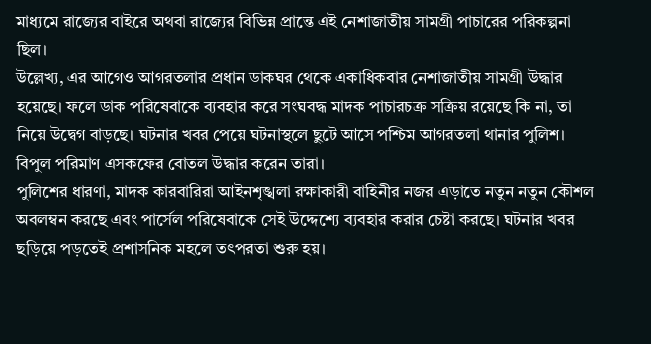মাধ্যমে রাজ্যের বাইরে অথবা রাজ্যের বিভিন্ন প্রান্তে এই নেশাজাতীয় সামগ্রী পাচারের পরিকল্পনা ছিল।
উল্লেখ্য, এর আগেও আগরতলার প্রধান ডাকঘর থেকে একাধিকবার নেশাজাতীয় সামগ্রী উদ্ধার হয়েছে। ফলে ডাক পরিষেবাকে ব্যবহার করে সংঘবদ্ধ মাদক পাচারচক্র সক্রিয় রয়েছে কি না, তা নিয়ে উদ্বেগ বাড়ছে। ঘটনার খবর পেয়ে ঘটনাস্থলে ছুটে আসে পশ্চিম আগরতলা থানার পুলিশ। বিপুল পরিমাণ এসকফের বোতল উদ্ধার করেন তারা।
পুলিশের ধারণা, মাদক কারবারিরা আইনশৃঙ্খলা রক্ষাকারী বাহিনীর নজর এড়াতে নতুন নতুন কৌশল অবলম্বন করছে এবং পার্সেল পরিষেবাকে সেই উদ্দেশ্যে ব্যবহার করার চেষ্টা করছে। ঘটনার খবর ছড়িয়ে পড়তেই প্রশাসনিক মহলে তৎপরতা শুরু হয়।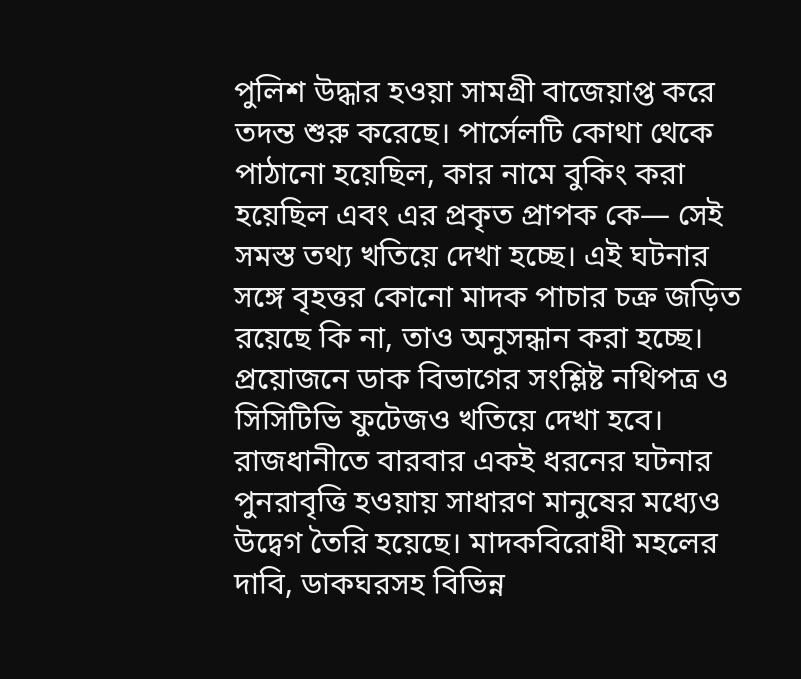পুলিশ উদ্ধার হওয়া সামগ্রী বাজেয়াপ্ত করে তদন্ত শুরু করেছে। পার্সেলটি কোথা থেকে পাঠানো হয়েছিল, কার নামে বুকিং করা হয়েছিল এবং এর প্রকৃত প্রাপক কে— সেই সমস্ত তথ্য খতিয়ে দেখা হচ্ছে। এই ঘটনার সঙ্গে বৃহত্তর কোনো মাদক পাচার চক্র জড়িত রয়েছে কি না, তাও অনুসন্ধান করা হচ্ছে। প্রয়োজনে ডাক বিভাগের সংশ্লিষ্ট নথিপত্র ও সিসিটিভি ফুটেজও খতিয়ে দেখা হবে।
রাজধানীতে বারবার একই ধরনের ঘটনার পুনরাবৃত্তি হওয়ায় সাধারণ মানুষের মধ্যেও উদ্বেগ তৈরি হয়েছে। মাদকবিরোধী মহলের দাবি, ডাকঘরসহ বিভিন্ন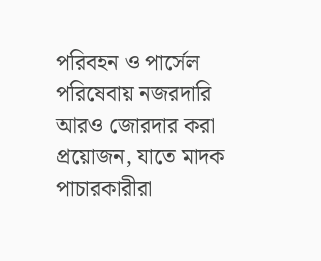পরিবহন ও পার্সেল পরিষেবায় নজরদারি আরও জোরদার করা প্রয়োজন, যাতে মাদক পাচারকারীরা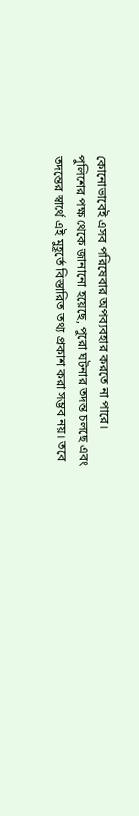কোনোভাবেই এসব পরিষেবার অপব্যবহার করতে না পারে।
পুলিশের পক্ষ থেকে জানানো হয়েছে, পুরো ঘটনার তদন্ত চলছে এবং তদন্তের স্বার্থে এই মুহূর্তে বিস্তারিত তথ্য প্রকাশ করা সম্ভব নয়। তবে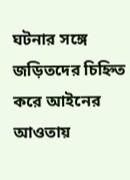ঘটনার সঙ্গে জড়িতদের চিহ্নিত করে আইনের আওতায়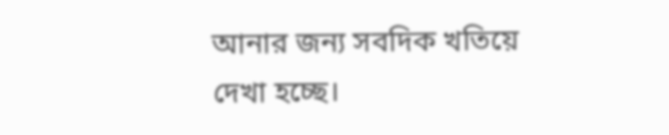আনার জন্য সবদিক খতিয়ে দেখা হচ্ছে।